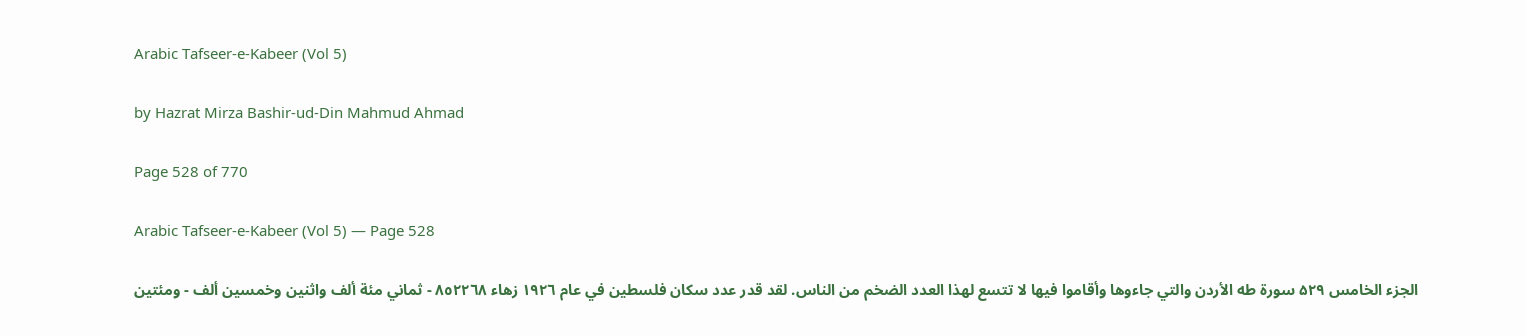Arabic Tafseer-e-Kabeer (Vol 5)

by Hazrat Mirza Bashir-ud-Din Mahmud Ahmad

Page 528 of 770

Arabic Tafseer-e-Kabeer (Vol 5) — Page 528

الجزء الخامس ۵۲۹ سورة طه الأردن والتي جاءوها وأقاموا فيها لا تتسع لهذا العدد الضخم من الناس. لقد قدر عدد سكان فلسطين في عام ١٩٢٦ زهاء ٨٥٢٢٦٨ - ثماني مئة ألف واثنين وخمسين ألف - ومئتين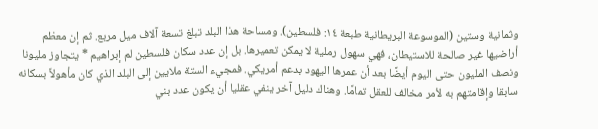وثمانية وستين (الموسوعة البريطانية طبعة ١٤: فلسطين). ومساحة هذا البلد تبلغ تسعة آلاف ميل مربع. ثم إن معظم أراضيها غير صالحة للاستيطان، فهي سهول رملية لا يمكن تعميرها. بل إن عدد سكان فلسطين لم إبراهيم * يتجاوز مليونا ونصف المليون حتى اليوم أيضًا بعد أن عمرها اليهود بدعم أمريكي. فمجيء الستة ملايين إلى البلد الذي كان مأهولاً بسكانه سابقا وإقامتهم به لأمر مخالف للعقل تمامًا. وهناك دليل آخر ينفي عقليا أن يكون عدد بني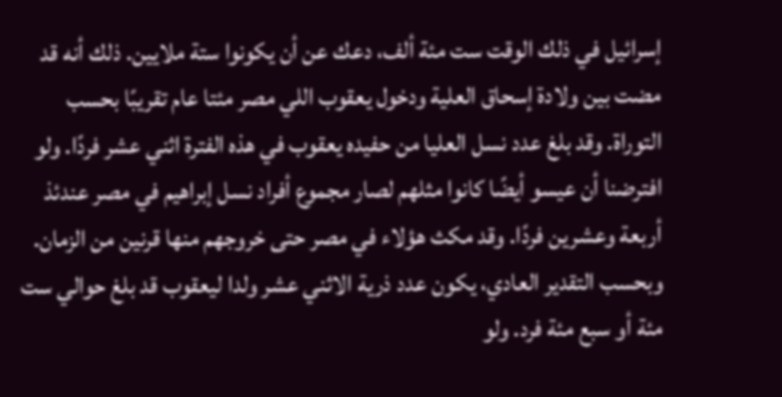إسرائيل في ذلك الوقت ست مئة ألف، دعك عن أن يكونوا ستة ملايين. ذلك أنه قد مضت بين ولادة إسحاق العلية ودخول يعقوب اللي مصر مئتا عام تقريبًا بحسب التوراة. وقد بلغ عدد نسل العليا من حفيده يعقوب في هذه الفترة اثني عشر فردًا. ولو افترضنا أن عیسو أيضًا كانوا مثلهم لصار مجموع أفراد نسل إبراهيم في مصر عندئذ أربعة وعشرين فردًا. وقد مكث هؤلاء في مصر حتى خروجهم منها قرنين من الزمان. وبحسب التقدير العادي، يكون عدد ذرية الاثني عشر ولدا ليعقوب قد بلغ حوالي ست مئة أو سبع مئة فرد. ولو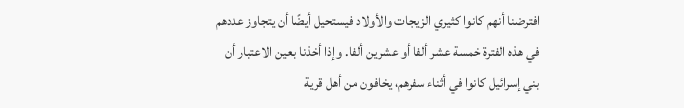افترضنا أنهم كانوا كثيري الزيجات والأولاد فيستحيل أيضًا أن يتجاوز عددهم في هذه الفترة خمسة عشر ألفا أو عشرين ألفا. وإذا أخذنا بعين الاعتبار أن بني إسرائيل كانوا في أثناء سفرهم، يخافون من أهل قرية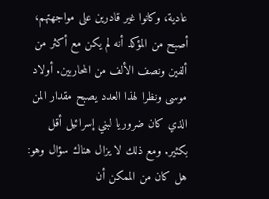عادية، وكانوا غير قادرين على مواجهتهم، أصبح من المؤكد أنه لم يكن مع أكثر من ألفين ونصف الألف من المحاربين. أولاد موسی ونظرا لهذا العدد يصبح مقدار المن الذي كان ضروريا لبني إسرائيل أقل بكثير. ومع ذلك لا يزال هناك سؤال وهو: هل كان من الممكن أن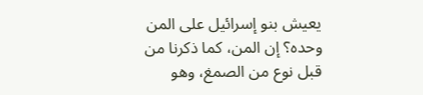يعيش بنو إسرائيل على المن وحده؟ إن المن، كما ذكرنا من قبل نوع من الصمغ، وهو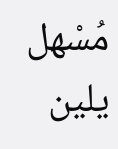مُسْهل يلين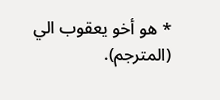* هو أخو يعقوب الي (المترجم).